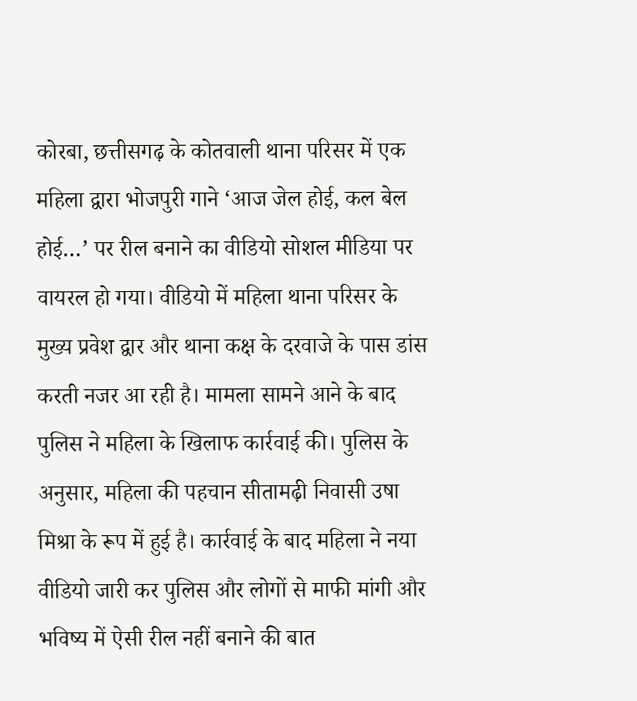कोरबा, छत्तीसगढ़ के कोतवाली थाना परिसर में एक महिला द्वारा भोजपुरी गाने ‘आज जेल होई, कल बेल होई…’ पर रील बनाने का वीडियो सोशल मीडिया पर वायरल हो गया। वीडियो में महिला थाना परिसर के मुख्य प्रवेश द्वार और थाना कक्ष के दरवाजे के पास डांस करती नजर आ रही है। मामला सामने आने के बाद पुलिस ने महिला के खिलाफ कार्रवाई की। पुलिस के अनुसार, महिला की पहचान सीतामढ़ी निवासी उषा मिश्रा के रूप में हुई है। कार्रवाई के बाद महिला ने नया वीडियो जारी कर पुलिस और लोगों से माफी मांगी और भविष्य में ऐसी रील नहीं बनाने की बात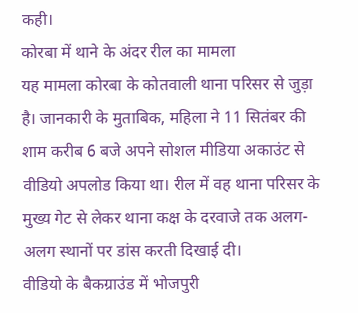कही।
कोरबा में थाने के अंदर रील का मामला
यह मामला कोरबा के कोतवाली थाना परिसर से जुड़ा है। जानकारी के मुताबिक, महिला ने 11 सितंबर की शाम करीब 6 बजे अपने सोशल मीडिया अकाउंट से वीडियो अपलोड किया था। रील में वह थाना परिसर के मुख्य गेट से लेकर थाना कक्ष के दरवाजे तक अलग-अलग स्थानों पर डांस करती दिखाई दी।
वीडियो के बैकग्राउंड में भोजपुरी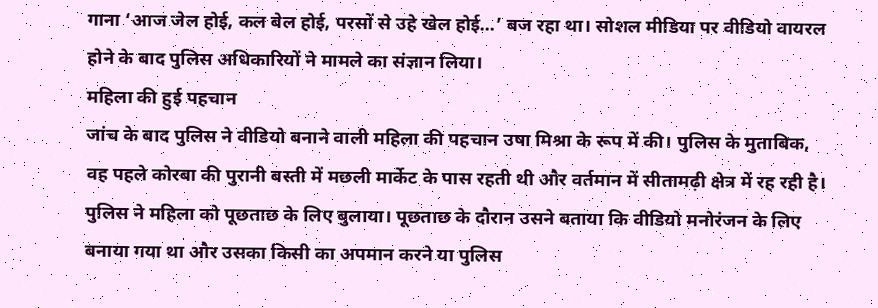गाना ‘आज जेल होई, कल बेल होई, परसों से उहे खेल होई…’ बज रहा था। सोशल मीडिया पर वीडियो वायरल होने के बाद पुलिस अधिकारियों ने मामले का संज्ञान लिया।
महिला की हुई पहचान
जांच के बाद पुलिस ने वीडियो बनाने वाली महिला की पहचान उषा मिश्रा के रूप में की। पुलिस के मुताबिक, वह पहले कोरबा की पुरानी बस्ती में मछली मार्केट के पास रहती थी और वर्तमान में सीतामढ़ी क्षेत्र में रह रही है।
पुलिस ने महिला को पूछताछ के लिए बुलाया। पूछताछ के दौरान उसने बताया कि वीडियो मनोरंजन के लिए बनाया गया था और उसका किसी का अपमान करने या पुलिस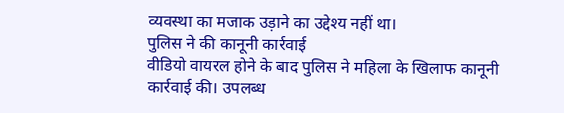व्यवस्था का मजाक उड़ाने का उद्देश्य नहीं था।
पुलिस ने की कानूनी कार्रवाई
वीडियो वायरल होने के बाद पुलिस ने महिला के खिलाफ कानूनी कार्रवाई की। उपलब्ध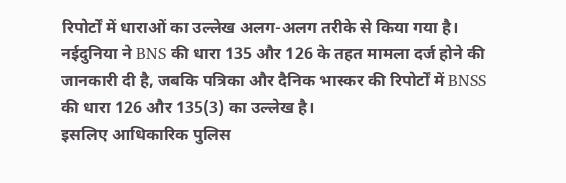रिपोर्टों में धाराओं का उल्लेख अलग-अलग तरीके से किया गया है। नईदुनिया ने BNS की धारा 135 और 126 के तहत मामला दर्ज होने की जानकारी दी है, जबकि पत्रिका और दैनिक भास्कर की रिपोर्टों में BNSS की धारा 126 और 135(3) का उल्लेख है।
इसलिए आधिकारिक पुलिस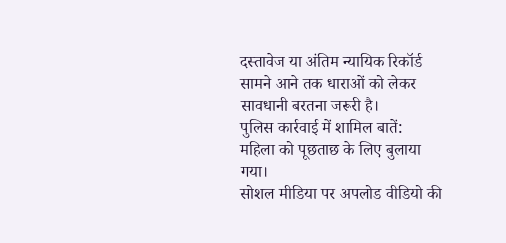दस्तावेज या अंतिम न्यायिक रिकॉर्ड सामने आने तक धाराओं को लेकर सावधानी बरतना जरूरी है।
पुलिस कार्रवाई में शामिल बातें:
महिला को पूछताछ के लिए बुलाया गया।
सोशल मीडिया पर अपलोड वीडियो की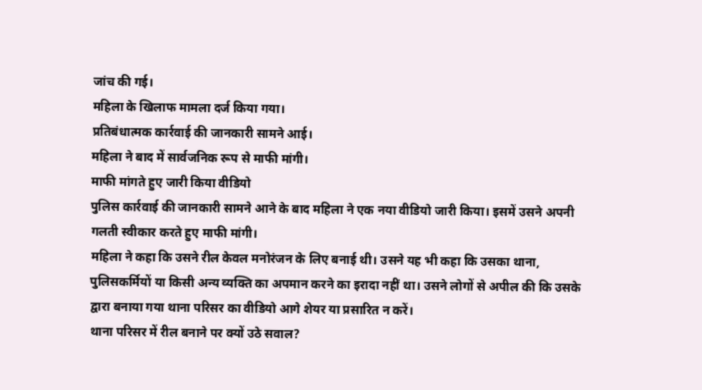जांच की गई।
महिला के खिलाफ मामला दर्ज किया गया।
प्रतिबंधात्मक कार्रवाई की जानकारी सामने आई।
महिला ने बाद में सार्वजनिक रूप से माफी मांगी।
माफी मांगते हुए जारी किया वीडियो
पुलिस कार्रवाई की जानकारी सामने आने के बाद महिला ने एक नया वीडियो जारी किया। इसमें उसने अपनी गलती स्वीकार करते हुए माफी मांगी।
महिला ने कहा कि उसने रील केवल मनोरंजन के लिए बनाई थी। उसने यह भी कहा कि उसका थाना, पुलिसकर्मियों या किसी अन्य व्यक्ति का अपमान करने का इरादा नहीं था। उसने लोगों से अपील की कि उसके द्वारा बनाया गया थाना परिसर का वीडियो आगे शेयर या प्रसारित न करें।
थाना परिसर में रील बनाने पर क्यों उठे सवाल?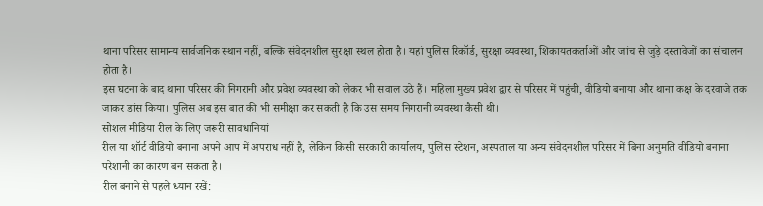थाना परिसर सामान्य सार्वजनिक स्थान नहीं, बल्कि संवेदनशील सुरक्षा स्थल होता है। यहां पुलिस रिकॉर्ड, सुरक्षा व्यवस्था, शिकायतकर्ताओं और जांच से जुड़े दस्तावेजों का संचालन होता है।
इस घटना के बाद थाना परिसर की निगरानी और प्रवेश व्यवस्था को लेकर भी सवाल उठे हैं। महिला मुख्य प्रवेश द्वार से परिसर में पहुंची, वीडियो बनाया और थाना कक्ष के दरवाजे तक जाकर डांस किया। पुलिस अब इस बात की भी समीक्षा कर सकती है कि उस समय निगरानी व्यवस्था कैसी थी।
सोशल मीडिया रील के लिए जरूरी सावधानियां
रील या शॉर्ट वीडियो बनाना अपने आप में अपराध नहीं है, लेकिन किसी सरकारी कार्यालय, पुलिस स्टेशन, अस्पताल या अन्य संवेदनशील परिसर में बिना अनुमति वीडियो बनाना परेशानी का कारण बन सकता है।
रील बनाने से पहले ध्यान रखें: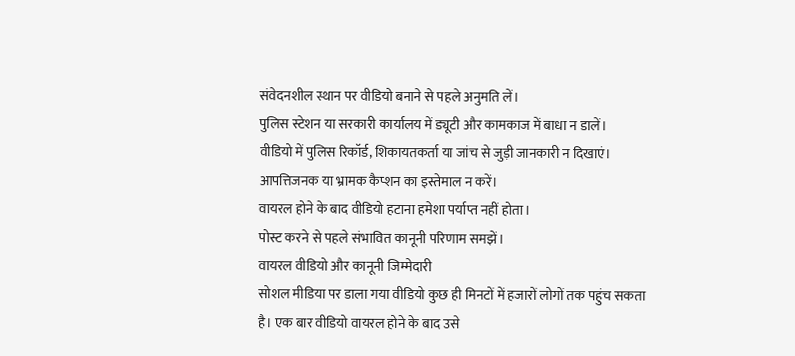संवेदनशील स्थान पर वीडियो बनाने से पहले अनुमति लें।
पुलिस स्टेशन या सरकारी कार्यालय में ड्यूटी और कामकाज में बाधा न डालें।
वीडियो में पुलिस रिकॉर्ड, शिकायतकर्ता या जांच से जुड़ी जानकारी न दिखाएं।
आपत्तिजनक या भ्रामक कैप्शन का इस्तेमाल न करें।
वायरल होने के बाद वीडियो हटाना हमेशा पर्याप्त नहीं होता।
पोस्ट करने से पहले संभावित कानूनी परिणाम समझें।
वायरल वीडियो और कानूनी जिम्मेदारी
सोशल मीडिया पर डाला गया वीडियो कुछ ही मिनटों में हजारों लोगों तक पहुंच सकता है। एक बार वीडियो वायरल होने के बाद उसे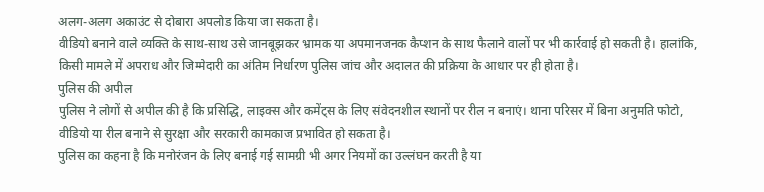अलग-अलग अकाउंट से दोबारा अपलोड किया जा सकता है।
वीडियो बनाने वाले व्यक्ति के साथ-साथ उसे जानबूझकर भ्रामक या अपमानजनक कैप्शन के साथ फैलाने वालों पर भी कार्रवाई हो सकती है। हालांकि, किसी मामले में अपराध और जिम्मेदारी का अंतिम निर्धारण पुलिस जांच और अदालत की प्रक्रिया के आधार पर ही होता है।
पुलिस की अपील
पुलिस ने लोगों से अपील की है कि प्रसिद्धि, लाइक्स और कमेंट्स के लिए संवेदनशील स्थानों पर रील न बनाएं। थाना परिसर में बिना अनुमति फोटो, वीडियो या रील बनाने से सुरक्षा और सरकारी कामकाज प्रभावित हो सकता है।
पुलिस का कहना है कि मनोरंजन के लिए बनाई गई सामग्री भी अगर नियमों का उल्लंघन करती है या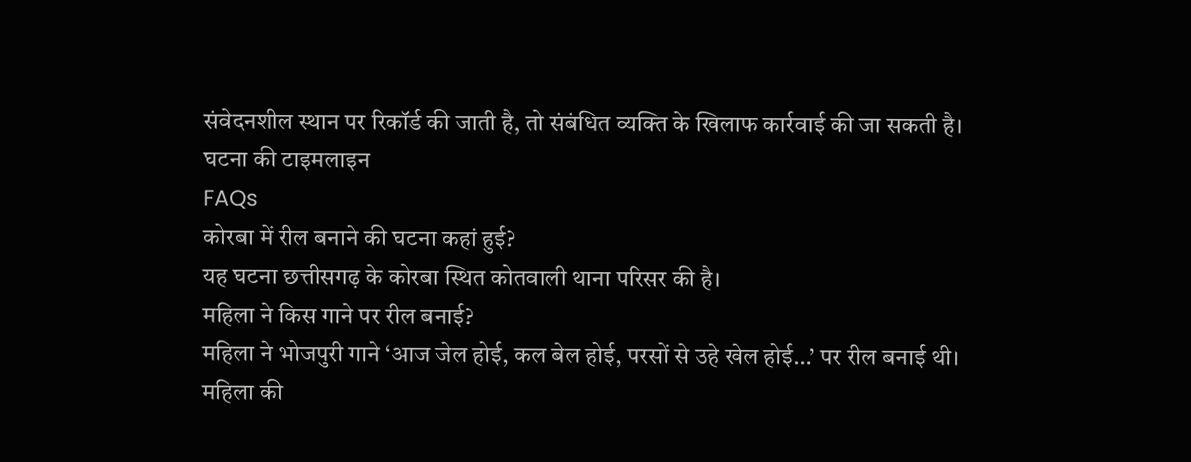संवेदनशील स्थान पर रिकॉर्ड की जाती है, तो संबंधित व्यक्ति के खिलाफ कार्रवाई की जा सकती है।
घटना की टाइमलाइन
FAQs
कोरबा में रील बनाने की घटना कहां हुई?
यह घटना छत्तीसगढ़ के कोरबा स्थित कोतवाली थाना परिसर की है।
महिला ने किस गाने पर रील बनाई?
महिला ने भोजपुरी गाने ‘आज जेल होई, कल बेल होई, परसों से उहे खेल होई…’ पर रील बनाई थी।
महिला की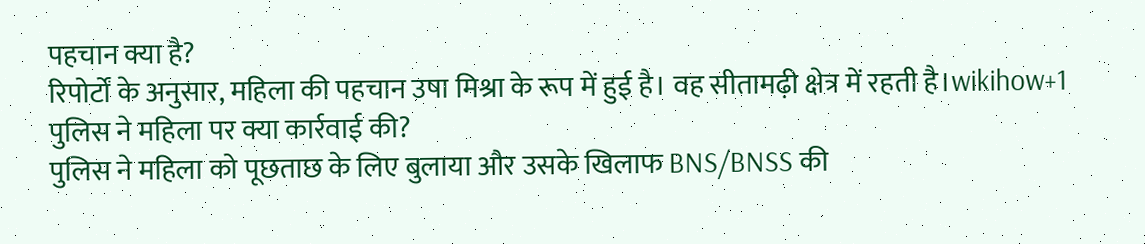पहचान क्या है?
रिपोर्टों के अनुसार, महिला की पहचान उषा मिश्रा के रूप में हुई है। वह सीतामढ़ी क्षेत्र में रहती है।wikihow+1
पुलिस ने महिला पर क्या कार्रवाई की?
पुलिस ने महिला को पूछताछ के लिए बुलाया और उसके खिलाफ BNS/BNSS की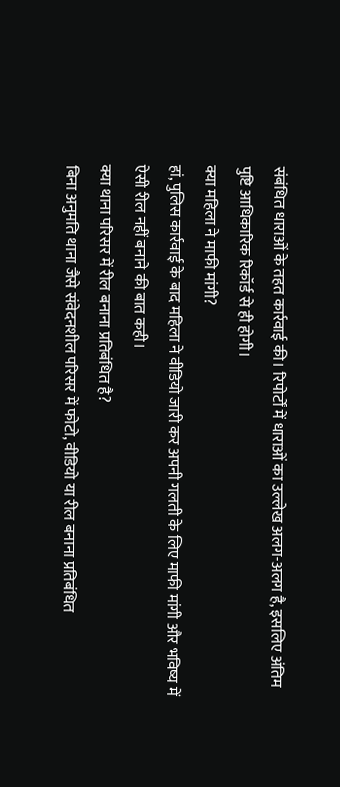संबंधित धाराओं के तहत कार्रवाई की। रिपोर्टों में धाराओं का उल्लेख अलग-अलग है, इसलिए अंतिम पुष्टि आधिकारिक रिकॉर्ड से ही होगी।
क्या महिला ने माफी मांगी?
हां, पुलिस कार्रवाई के बाद महिला ने वीडियो जारी कर अपनी गलती के लिए माफी मांगी और भविष्य में ऐसी रील नहीं बनाने की बात कही।
क्या थाना परिसर में रील बनाना प्रतिबंधित है?
बिना अनुमति थाना जैसे संवेदनशील परिसर में फोटो, वीडियो या रील बनाना प्रतिबंधित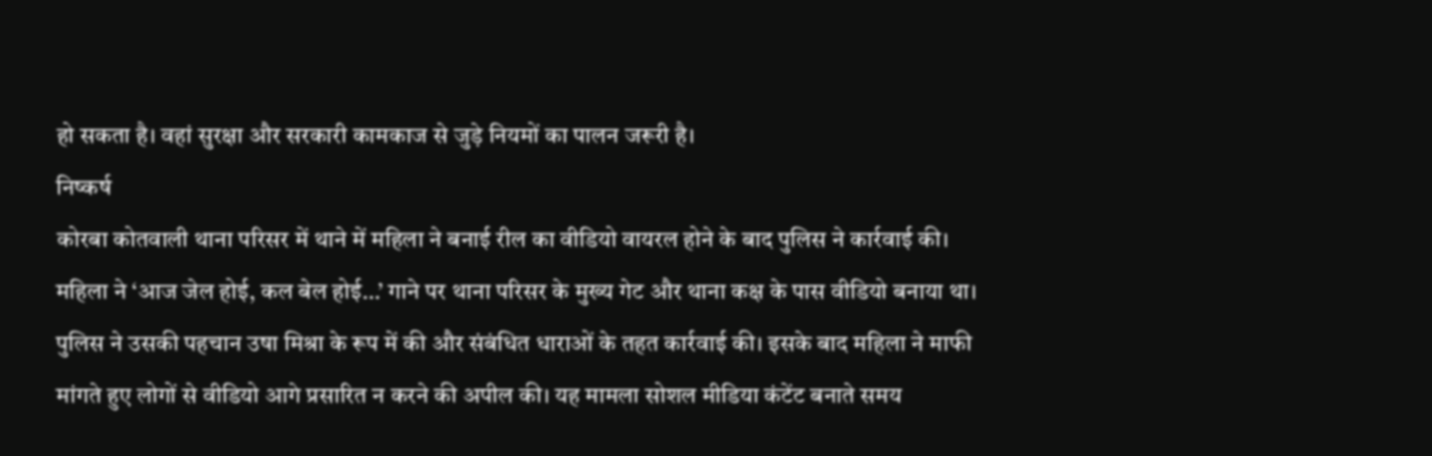हो सकता है। वहां सुरक्षा और सरकारी कामकाज से जुड़े नियमों का पालन जरूरी है।
निष्कर्ष
कोरबा कोतवाली थाना परिसर में थाने में महिला ने बनाई रील का वीडियो वायरल होने के बाद पुलिस ने कार्रवाई की। महिला ने ‘आज जेल होई, कल बेल होई…’ गाने पर थाना परिसर के मुख्य गेट और थाना कक्ष के पास वीडियो बनाया था। पुलिस ने उसकी पहचान उषा मिश्रा के रूप में की और संबंधित धाराओं के तहत कार्रवाई की। इसके बाद महिला ने माफी मांगते हुए लोगों से वीडियो आगे प्रसारित न करने की अपील की। यह मामला सोशल मीडिया कंटेंट बनाते समय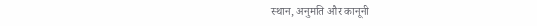स्थान, अनुमति और कानूनी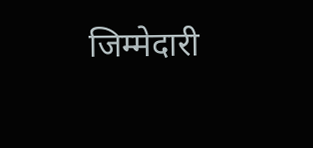जिम्मेदारी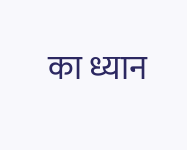का ध्यान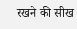रखने की सीख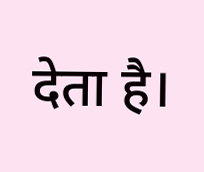देता है।